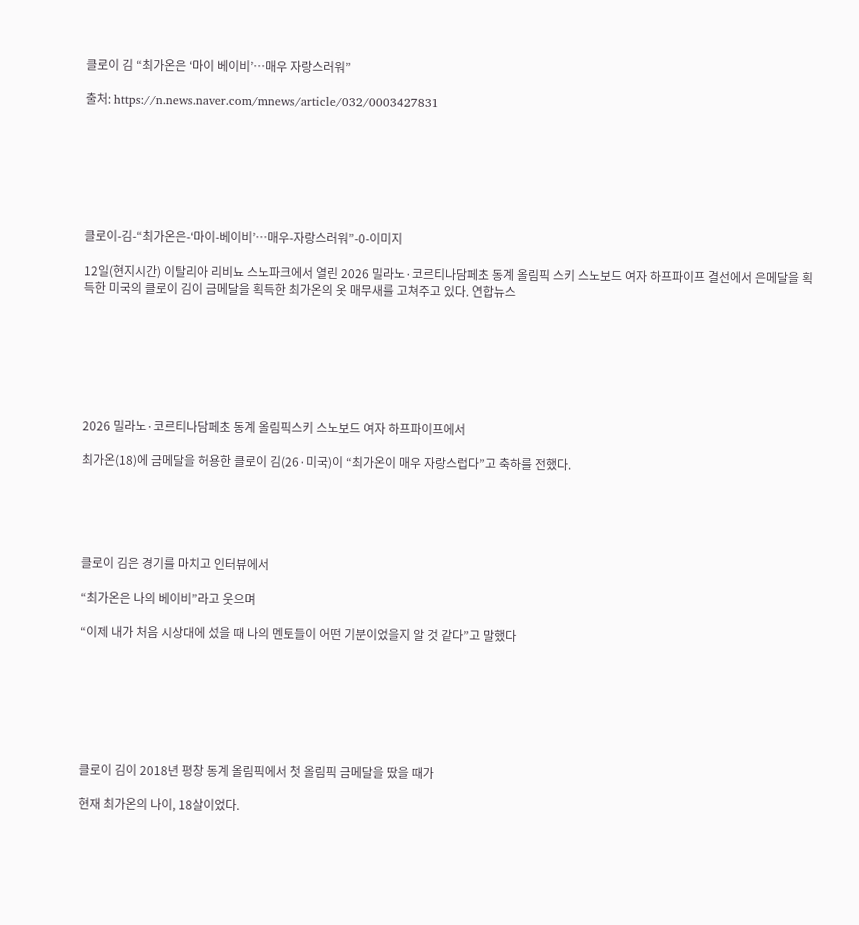클로이 김 “최가온은 ‘마이 베이비’…매우 자랑스러워”

출처: https://n.news.naver.com/mnews/article/032/0003427831







클로이-김-“최가온은-‘마이-베이비’…매우-자랑스러워”-0-이미지

12일(현지시간) 이탈리아 리비뇨 스노파크에서 열린 2026 밀라노·코르티나담페초 동계 올림픽 스키 스노보드 여자 하프파이프 결선에서 은메달을 획득한 미국의 클로이 김이 금메달을 획득한 최가온의 옷 매무새를 고쳐주고 있다. 연합뉴스







2026 밀라노·코르티나담페초 동계 올림픽스키 스노보드 여자 하프파이프에서

최가온(18)에 금메달을 허용한 클로이 김(26·미국)이 “최가온이 매우 자랑스럽다”고 축하를 전했다.





클로이 김은 경기를 마치고 인터뷰에서

“최가온은 나의 베이비”라고 웃으며

“이제 내가 처음 시상대에 섰을 때 나의 멘토들이 어떤 기분이었을지 알 것 같다”고 말했다







클로이 김이 2018년 평창 동계 올림픽에서 첫 올림픽 금메달을 땄을 때가

현재 최가온의 나이, 18살이었다.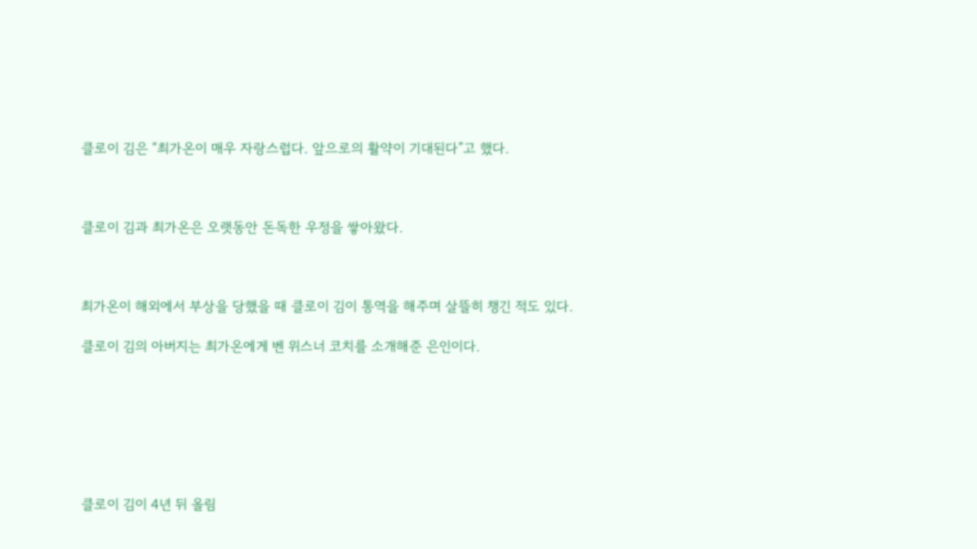클로이 김은 “최가온이 매우 자랑스럽다. 앞으로의 활약이 기대된다”고 했다.



클로이 김과 최가온은 오랫동안 돈독한 우정을 쌓아왔다.



최가온이 해외에서 부상을 당했을 때 클로이 김이 통역을 해주며 살뜰히 챙긴 적도 있다.

클로이 김의 아버지는 최가온에게 벤 위스너 코치를 소개해준 은인이다.







클로이 김이 4년 뒤 올림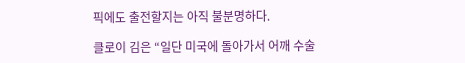픽에도 출전할지는 아직 불분명하다.

클로이 김은 “일단 미국에 돌아가서 어깨 수술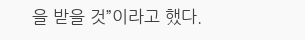을 받을 것”이라고 했다.